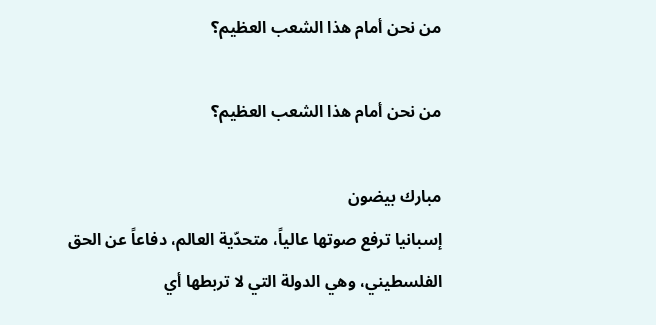من نحن أمام هذا الشعب العظيم؟

من نحن أمام هذا الشعب العظيم؟

مبارك بيضون
إسبانيا ترفع صوتها عالياً، متحدّية العالم، دفاعاً عن الحق الفلسطيني، وهي الدولة التي لا تربطها أي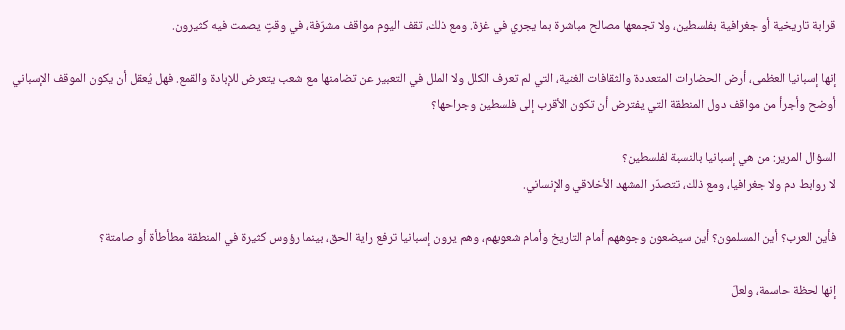قرابة تاريخية أو جغرافية بفلسطين، ولا تجمعها مصالح مباشرة بما يجري في غزة. ومع ذلك، تقف اليوم مواقف مشرّفة، في وقتٍ يصمت فيه كثيرون.

إنها إسبانيا العظمى، أرض الحضارات المتعددة والثقافات الغنية، التي لم تعرف الكلل ولا الملل في التعبير عن تضامنها مع شعب يتعرض للإبادة والقمع. فهل يُعقل أن يكون الموقف الإسباني أوضح وأجرأ من مواقف دول المنطقة التي يفترض أن تكون الأقرب إلى فلسطين وجراحها؟

السؤال المرير: من هي إسبانيا بالنسبة لفلسطين؟
لا روابط دم ولا جغرافيا، ومع ذلك، تتصدّر المشهد الأخلاقي والإنساني.

فأين العرب؟ أين المسلمون؟ أين سيضعون وجوههم أمام التاريخ وأمام شعوبهم، وهم يرون إسبانيا ترفع راية الحق، بينما رؤوس كثيرة في المنطقة مطأطأة أو صامتة؟

إنها لحظة حاسمة، ولعلّ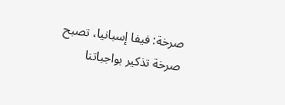صرخة: فيفا إسبانيا، تصبح صرخة تذكير بواجباتنا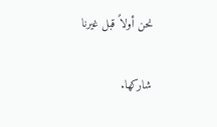نحن أولاً قبل غيرنا

شاركها.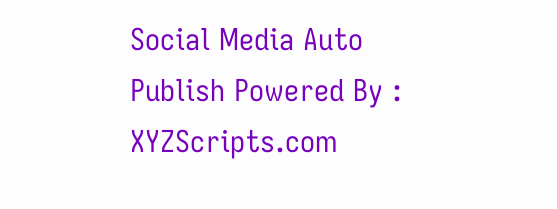Social Media Auto Publish Powered By : XYZScripts.com